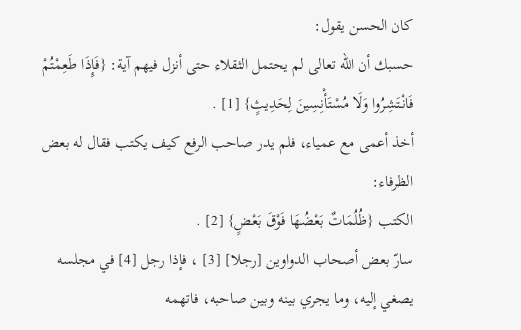كان الحسن يقول:
حسبك أن الله تعالى لم يحتمل الثقلاء حتى أنزل فيهم آية: {فَإِذَا طَعِمْتُمْ فَانْتَشِرُوا وَلَا مُسْتَأْنِسِينَ لِحَدِيثٍ} [1] .
أخذ أعمى مع عمياء، فلم يدر صاحب الرفع كيف يكتب فقال له بعض الظرفاء:
الكتب {ظُلُمَاتٌ بَعْضُهَا فَوْقَ بَعْضٍ} [2] .
سارّ بعض أصحاب الدواوين [رجلا] [3] ، فإذا رجل [4] في مجلسه يصغي إليه، وما يجري بينه وبين صاحبه، فاتهمه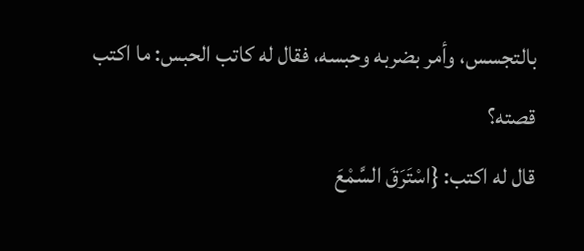بالتجسس، وأمر بضربه وحبسه، فقال له كاتب الحبس: ما اكتب قصته؟
قال له اكتب: {اسْتَرَقَ السَّمْعَ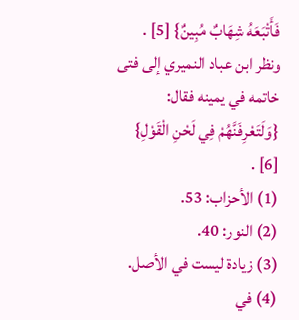فَأَتْبَعَهُ شِهَابٌ مُبِينٌ} [5] .
ونظر ابن عباد النميري إلى فتى خاتمه في يمينه فقال: {وَلَتَعْرِفَنَّهُمْ فِي لَحْنِ الْقَوْلِ} [6] .
(1) الأحزاب: 53.
(2) النور: 40.
(3) زيادة ليست في الأصل.
(4) في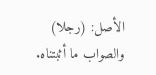الأصل: (رجلا) والصواب ما أثبتناه.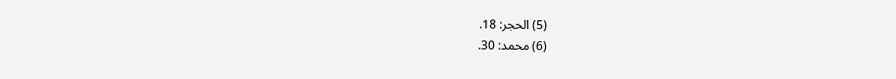(5) الحجر: 18.
(6) محمد: 30.